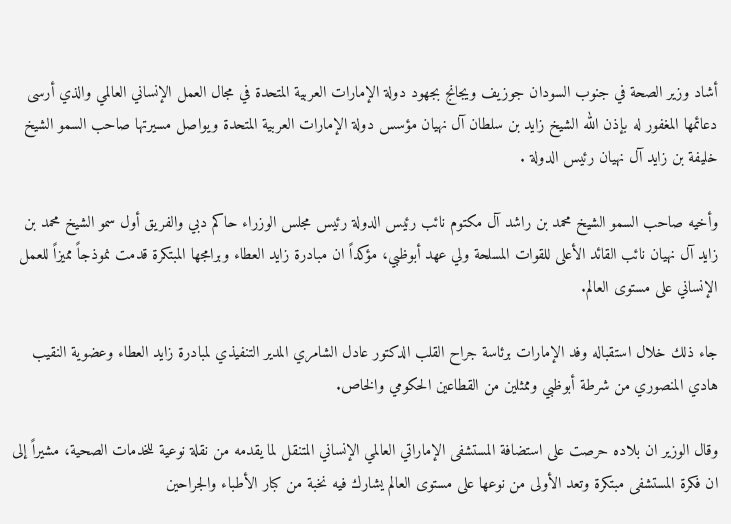أشاد وزير الصحة في جنوب السودان جوزيف ويجانج بجهود دولة الإمارات العربية المتحدة في مجال العمل الإنساني العالمي والذي أرسى دعائمها المغفور له بإذن الله الشيخ زايد بن سلطان آل نهيان مؤسس دولة الإمارات العربية المتحدة ويواصل مسيرتها صاحب السمو الشيخ خليفة بن زايد آل نهيان رئيس الدولة .

وأخيه صاحب السمو الشيخ محمد بن راشد آل مكتوم نائب رئيس الدولة رئيس مجلس الوزراء حاكم دبي والفريق أول سمو الشيخ محمد بن زايد آل نهيان نائب القائد الأعلى للقوات المسلحة ولي عهد أبوظبي، مؤكداً ان مبادرة زايد العطاء وبرامجها المبتكرة قدمت نموذجاً مميزاً للعمل الإنساني على مستوى العالم.

جاء ذلك خلال استقباله وفد الإمارات برئاسة جراح القلب الدكتور عادل الشامري المدير التنفيذي لمبادرة زايد العطاء وعضوية النقيب هادي المنصوري من شرطة أبوظبي وممثلين من القطاعين الحكومي والخاص.

وقال الوزير ان بلاده حرصت على استضافة المستشفى الإماراتي العالمي الإنساني المتنقل لما يقدمه من نقلة نوعية للخدمات الصحية، مشيراً إلى ان فكرة المستشفى مبتكرة وتعد الأولى من نوعها على مستوى العالم يشارك فيه نخبة من كبار الأطباء والجراحين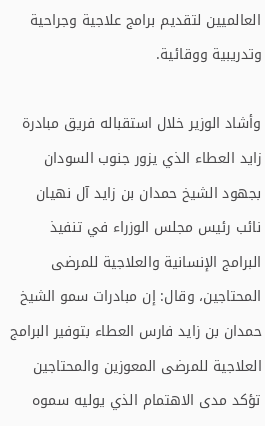العالميين لتقديم برامج علاجية وجراحية وتدريبية ووقائية.

وأشاد الوزير خلال استقباله فريق مبادرة زايد العطاء الذي يزور جنوب السودان بجهود الشيخ حمدان بن زايد آل نهيان نائب رئيس مجلس الوزراء في تنفيذ البرامج الإنسانية والعلاجية للمرضى المحتاجين، وقال: إن مبادرات سمو الشيخ حمدان بن زايد فارس العطاء بتوفير البرامج العلاجية للمرضى المعوزين والمحتاجين تؤكد مدى الاهتمام الذي يوليه سموه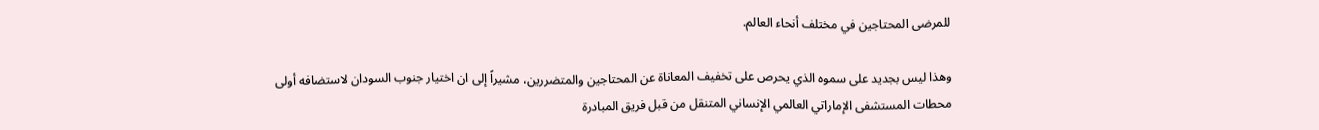للمرضى المحتاجين في مختلف أنحاء العالم.

وهذا ليس بجديد على سموه الذي يحرص على تخفيف المعاناة عن المحتاجين والمتضررين، مشيراً إلى ان اختيار جنوب السودان لاستضافه أولى محطات المستشفى الإماراتي العالمي الإنساني المتنقل من قبل فريق المبادرة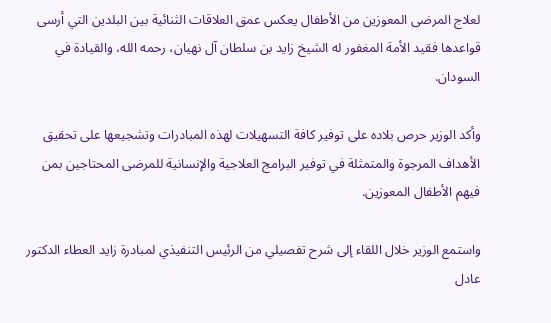لعلاج المرضى المعوزين من الأطفال يعكس عمق العلاقات الثنائية بين البلدين التي أرسى قواعدها فقيد الأمة المغفور له الشيخ زايد بن سلطان آل نهيان، رحمه الله، والقيادة في السودان.

وأكد الوزير حرص بلاده على توفير كافة التسهيلات لهذه المبادرات وتشجيعها على تحقيق الأهداف المرجوة والمتمثلة في توفير البرامج العلاجية والإنسانية للمرضى المحتاجين بمن فيهم الأطفال المعوزين.

واستمع الوزير خلال اللقاء إلى شرح تفصيلي من الرئيس التنفيذي لمبادرة زايد العطاء الدكتور عادل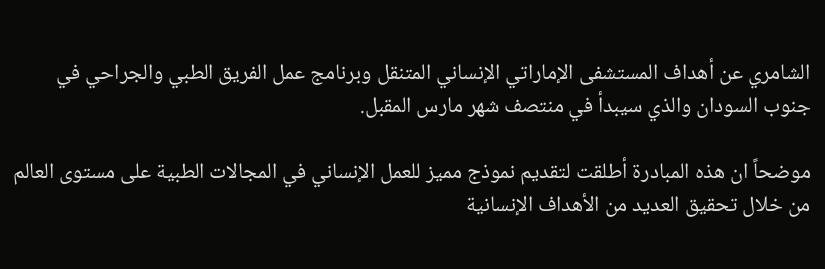الشامري عن أهداف المستشفى الإماراتي الإنساني المتنقل وبرنامج عمل الفريق الطبي والجراحي في جنوب السودان والذي سيبدأ في منتصف شهر مارس المقبل.

موضحاً ان هذه المبادرة أطلقت لتقديم نموذج مميز للعمل الإنساني في المجالات الطبية على مستوى العالم من خلال تحقيق العديد من الأهداف الإنسانية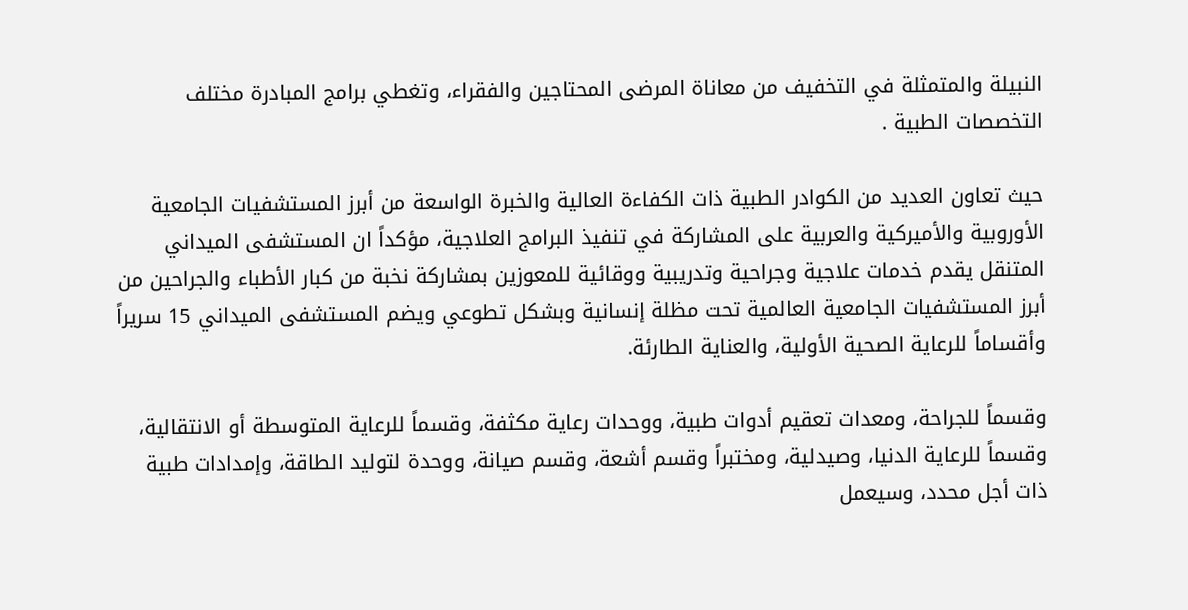النبيلة والمتمثلة في التخفيف من معاناة المرضى المحتاجين والفقراء، وتغطي برامج المبادرة مختلف التخصصات الطبية .

حيث تعاون العديد من الكوادر الطبية ذات الكفاءة العالية والخبرة الواسعة من أبرز المستشفيات الجامعية الأوروبية والأميركية والعربية على المشاركة في تنفيذ البرامج العلاجية، مؤكداً ان المستشفى الميداني المتنقل يقدم خدمات علاجية وجراحية وتدريبية ووقائية للمعوزين بمشاركة نخبة من كبار الأطباء والجراحين من أبرز المستشفيات الجامعية العالمية تحت مظلة إنسانية وبشكل تطوعي ويضم المستشفى الميداني 15 سريراً وأقساماً للرعاية الصحية الأولية، والعناية الطارئة.

وقسماً للجراحة، ومعدات تعقيم أدوات طبية، ووحدات رعاية مكثفة، وقسماً للرعاية المتوسطة أو الانتقالية، وقسماً للرعاية الدنيا، وصيدلية، ومختبراً وقسم أشعة، وقسم صيانة، ووحدة لتوليد الطاقة، وإمدادات طبية ذات أجل محدد، وسيعمل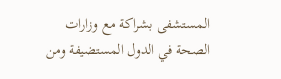المستشفى بشراكة مع وزارات الصحة في الدول المستضيفة ومن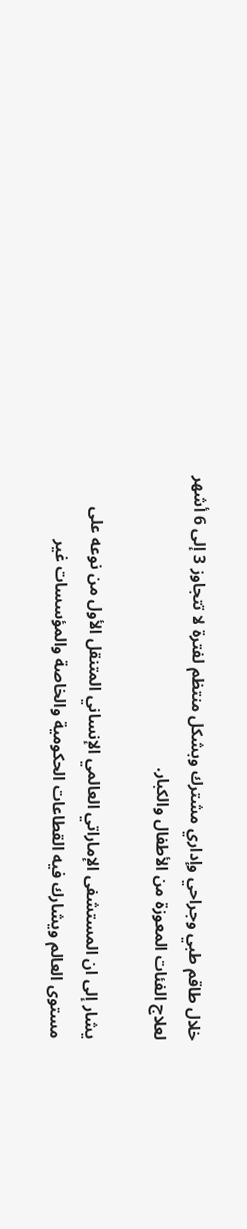خلال طاقم طبي وجراحي وإداري مشترك وبشكل منتظم لفترة لا تتجاوز 3 إلى 6 أشهر لعلاج الفئات المعوزة من الأطفال والكبار.

يشار إلى ان المستشفى الإماراتي العالمي الإنساني المتنقل الأول من نوعه على مستوى العالم ويشارك فيه القطاعات الحكومية والخاصة والمؤسسات غير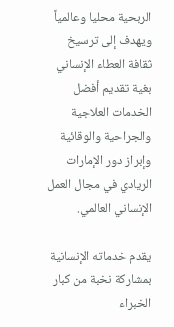الربحية محليا وعالمياً ويهدف إلى ترسيخ ثقافة العطاء الإنساني بغية تقديم أفضل الخدمات العلاجية والجراحية والوقائية وإبراز دور الإمارات الريادي في مجال العمل الإنساني العالمي.

يقدم خدماته الإنسانية بمشاركة نخبة من كبار الخبراء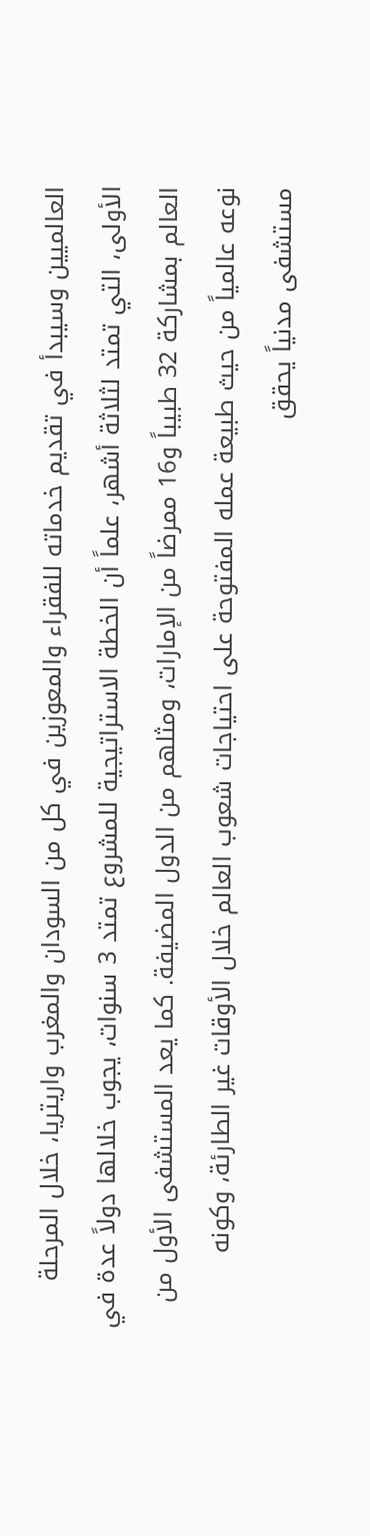العالميين وسيبدأ في تقديم خدماته للفقراء والمعوزين في كل من السودان والمغرب واريتريا، خلال المرحلة الأولى، التي تمتد لثلاثة أشهر، علماً أن الخطة الاستراتيجية للمشروع تمتد 3 سنوات، يجوب خلالها دولاً عدة في العالم بمشاركة 32 طبيباً و16 ممرضاً من الإمارات، ومثلهم من الدول المضيفة. كما يعد المستشفى الأول من نوعه عالمياً من حيث طبيعة عمله المفتوحة على احتياجات شعوب العالم خلال الأوقات غير الطارئة، وكونه مستشفى مدنياً يحقق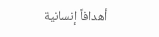أهدافاً إنسانية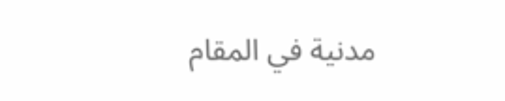مدنية في المقام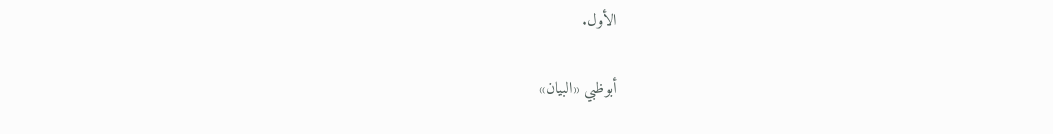الأول.

أبوظبي «البيان»